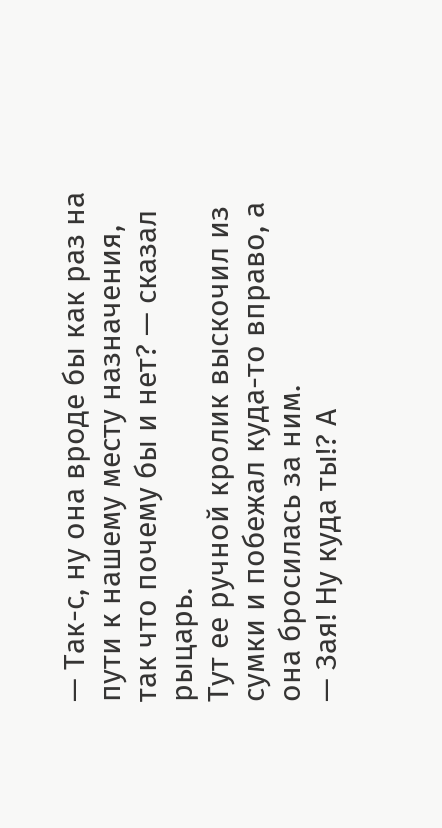— Так-с, ну она вроде бы как раз на пути к нашему месту назначения, так что почему бы и нет? — сказал рыцарь.
Тут ее ручной кролик выскочил из сумки и побежал куда-то вправо, а она бросилась за ним.
— Зая! Ну куда ты!? А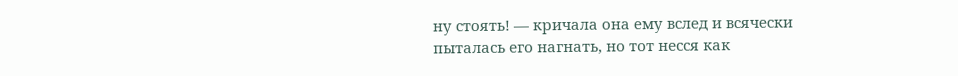ну стоять! — кричала она ему вслед и всячески пыталась его нагнать, но тот несся как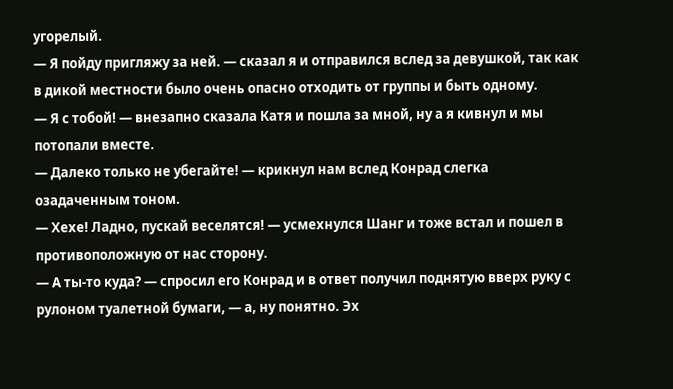угорелый.
— Я пойду пригляжу за ней. — сказал я и отправился вслед за девушкой, так как в дикой местности было очень опасно отходить от группы и быть одному.
— Я с тобой! — внезапно сказала Катя и пошла за мной, ну а я кивнул и мы потопали вместе.
— Далеко только не убегайте! — крикнул нам вслед Конрад слегка озадаченным тоном.
— Хехе! Ладно, пускай веселятся! — усмехнулся Шанг и тоже встал и пошел в противоположную от нас сторону.
— А ты-то куда? — спросил его Конрад и в ответ получил поднятую вверх руку с рулоном туалетной бумаги, — а, ну понятно. Эх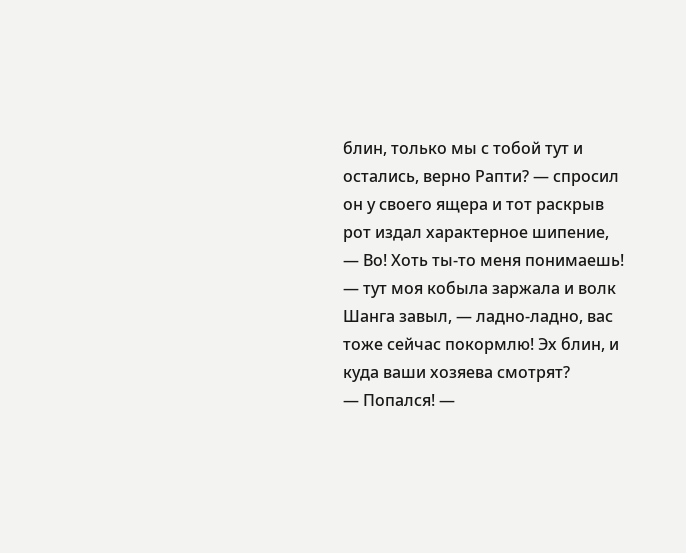блин, только мы с тобой тут и остались, верно Рапти? — спросил он у своего ящера и тот раскрыв рот издал характерное шипение, — Во! Хоть ты-то меня понимаешь! — тут моя кобыла заржала и волк Шанга завыл, — ладно-ладно, вас тоже сейчас покормлю! Эх блин, и куда ваши хозяева смотрят?
— Попался! —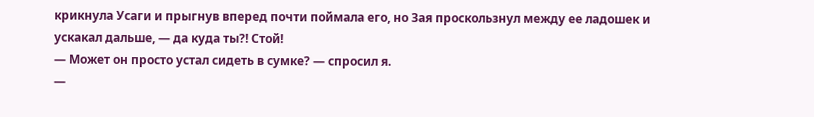крикнула Усаги и прыгнув вперед почти поймала его, но Зая проскользнул между ее ладошек и ускакал дальше, — да куда ты?! Стой!
— Может он просто устал сидеть в сумке? — спросил я.
—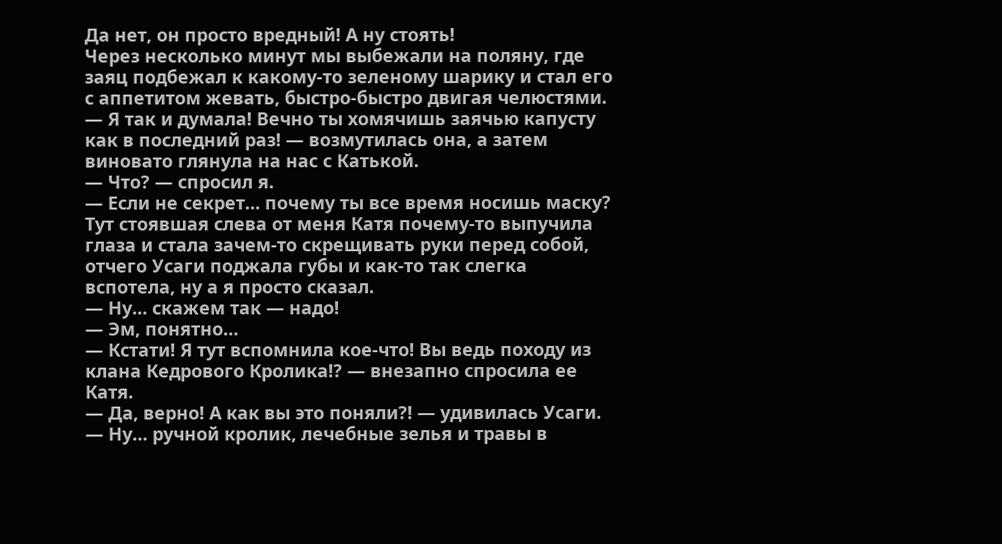Да нет, он просто вредный! А ну стоять!
Через несколько минут мы выбежали на поляну, где заяц подбежал к какому-то зеленому шарику и стал его с аппетитом жевать, быстро-быстро двигая челюстями.
— Я так и думала! Вечно ты хомячишь заячью капусту как в последний раз! — возмутилась она, а затем виновато глянула на нас с Катькой.
— Что? — спросил я.
— Если не секрет… почему ты все время носишь маску?
Тут стоявшая слева от меня Катя почему-то выпучила глаза и стала зачем-то скрещивать руки перед собой, отчего Усаги поджала губы и как-то так слегка вспотела, ну а я просто сказал.
— Ну… скажем так — надо!
— Эм, понятно…
— Кстати! Я тут вспомнила кое-что! Вы ведь походу из клана Кедрового Кролика!? — внезапно спросила ее Катя.
— Да, верно! А как вы это поняли?! — удивилась Усаги.
— Ну… ручной кролик, лечебные зелья и травы в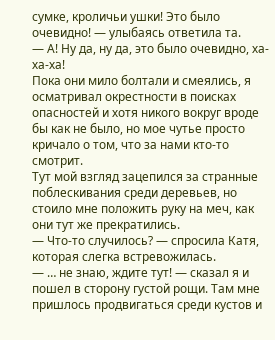сумке, кроличьи ушки! Это было очевидно! — улыбаясь ответила та.
— А! Ну да, ну да, это было очевидно, ха-ха-ха!
Пока они мило болтали и смеялись, я осматривал окрестности в поисках опасностей и хотя никого вокруг вроде бы как не было, но мое чутье просто кричало о том, что за нами кто-то смотрит.
Тут мой взгляд зацепился за странные поблескивания среди деревьев, но стоило мне положить руку на меч, как они тут же прекратились.
— Что-то случилось? — спросила Катя, которая слегка встревожилась.
— … не знаю, ждите тут! — сказал я и пошел в сторону густой рощи. Там мне пришлось продвигаться среди кустов и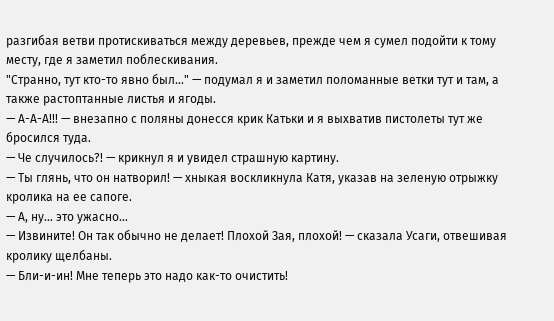разгибая ветви протискиваться между деревьев, прежде чем я сумел подойти к тому месту, где я заметил поблескивания.
"Странно, тут кто-то явно был…" — подумал я и заметил поломанные ветки тут и там, а также растоптанные листья и ягоды.
— А-А-А!!! — внезапно с поляны донесся крик Катьки и я выхватив пистолеты тут же бросился туда.
— Че случилось?! — крикнул я и увидел страшную картину.
— Ты глянь, что он натворил! — хныкая воскликнула Катя, указав на зеленую отрыжку кролика на ее сапоге.
— А, ну… это ужасно…
— Извините! Он так обычно не делает! Плохой Зая, плохой! — сказала Усаги, отвешивая кролику щелбаны.
— Бли-и-ин! Мне теперь это надо как-то очистить!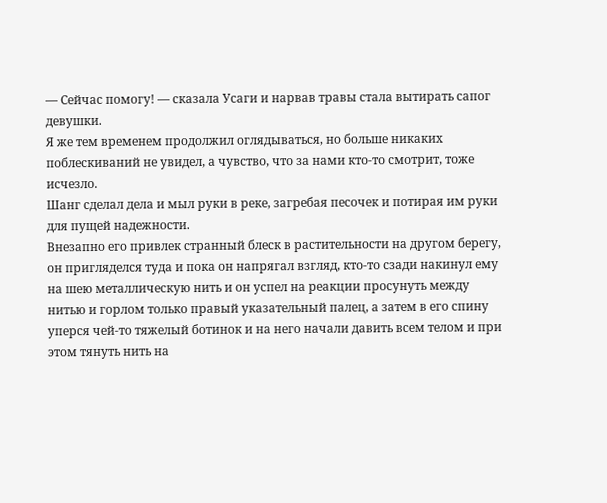— Сейчас помогу! — сказала Усаги и нарвав травы стала вытирать сапог девушки.
Я же тем временем продолжил оглядываться, но больше никаких поблескиваний не увидел, а чувство, что за нами кто-то смотрит, тоже исчезло.
Шанг сделал дела и мыл руки в реке, загребая песочек и потирая им руки для пущей надежности.
Внезапно его привлек странный блеск в растительности на другом берегу, он пригляделся туда и пока он напрягал взгляд, кто-то сзади накинул ему на шею металлическую нить и он успел на реакции просунуть между нитью и горлом только правый указательный палец, а затем в его спину уперся чей-то тяжелый ботинок и на него начали давить всем телом и при этом тянуть нить на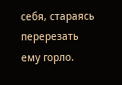себя, стараясь перерезать ему горло.